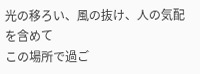光の移ろい、風の抜け、人の気配を含めて
この場所で過ご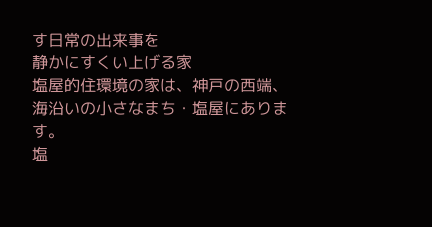す日常の出来事を
静かにすくい上げる家
塩屋的住環境の家は、神戸の西端、海沿いの小さなまち・塩屋にあります。
塩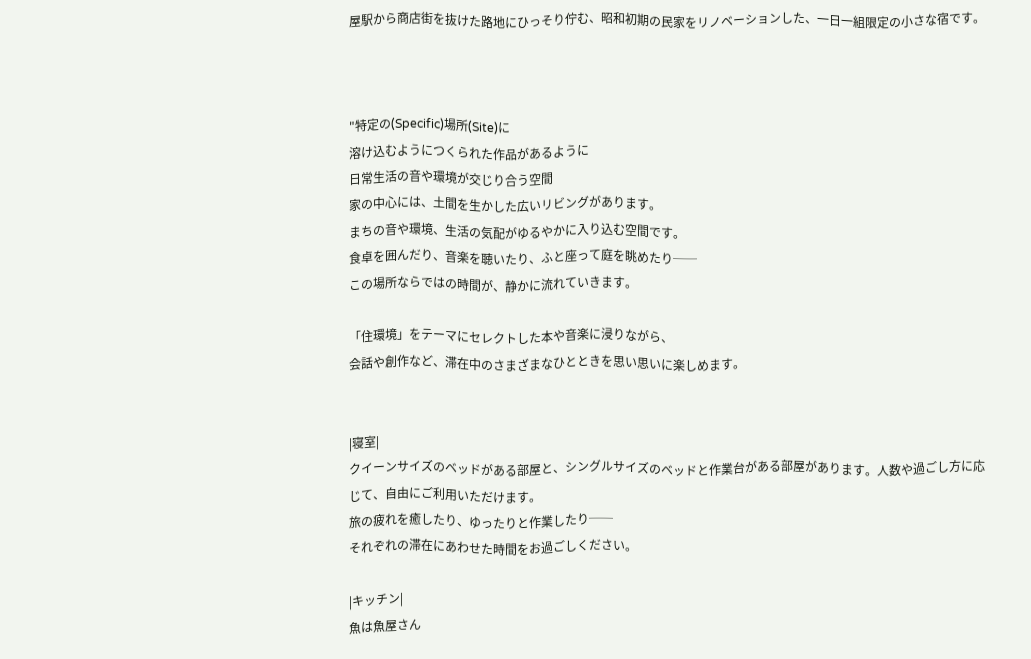屋駅から商店街を抜けた路地にひっそり佇む、昭和初期の民家をリノベーションした、一日一組限定の小さな宿です。



"特定の(Specific)場所(Site)に
溶け込むようにつくられた作品があるように
日常生活の音や環境が交じり合う空間
家の中心には、土間を生かした広いリビングがあります。
まちの音や環境、生活の気配がゆるやかに入り込む空間です。
食卓を囲んだり、音楽を聴いたり、ふと座って庭を眺めたり──
この場所ならではの時間が、静かに流れていきます。

「住環境」をテーマにセレクトした本や音楽に浸りながら、
会話や創作など、滞在中のさまざまなひとときを思い思いに楽しめます。


|寝室|
クイーンサイズのベッドがある部屋と、シングルサイズのベッドと作業台がある部屋があります。人数や過ごし方に応じて、自由にご利用いただけます。
旅の疲れを癒したり、ゆったりと作業したり──
それぞれの滞在にあわせた時間をお過ごしください。

|キッチン|
魚は魚屋さん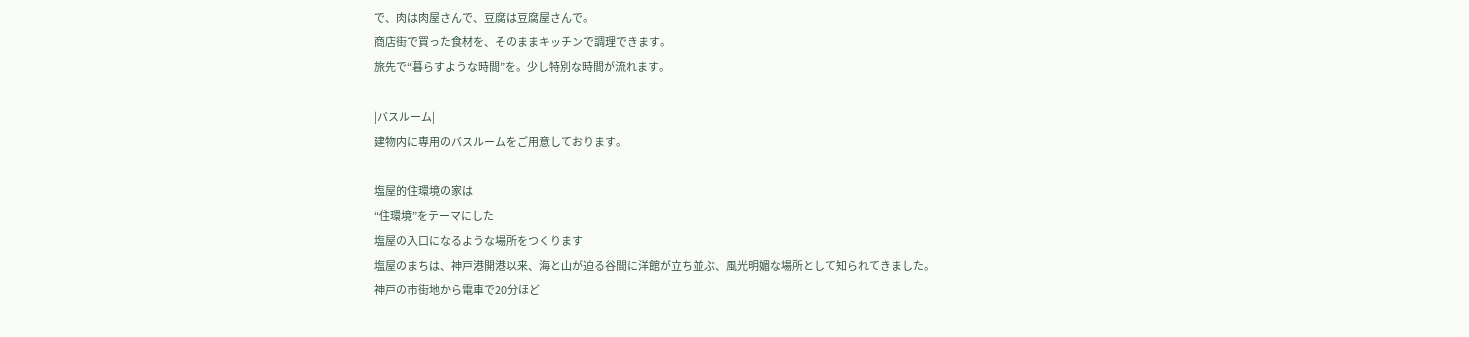で、肉は肉屋さんで、豆腐は豆腐屋さんで。
商店街で買った食材を、そのままキッチンで調理できます。
旅先で“暮らすような時間”を。少し特別な時間が流れます。

|バスルーム|
建物内に専用のバスルームをご用意しております。

塩屋的住環境の家は
“住環境”をテーマにした
塩屋の入口になるような場所をつくります
塩屋のまちは、神戸港開港以来、海と山が迫る谷間に洋館が立ち並ぶ、風光明媚な場所として知られてきました。
神戸の市街地から電車で20分ほど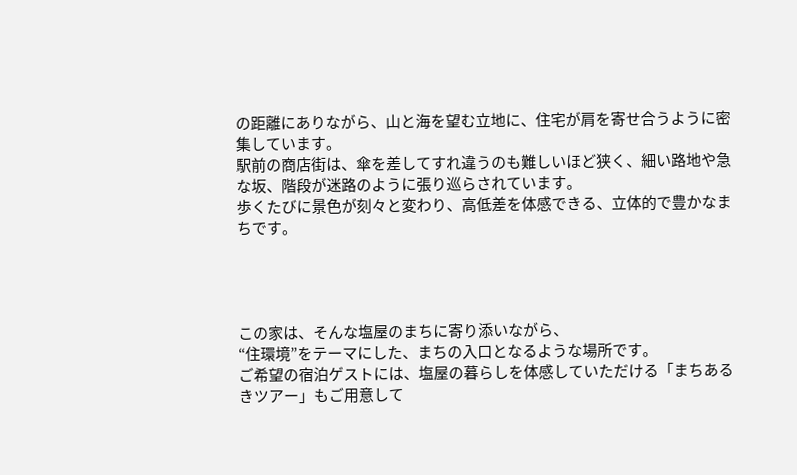の距離にありながら、山と海を望む立地に、住宅が肩を寄せ合うように密集しています。
駅前の商店街は、傘を差してすれ違うのも難しいほど狭く、細い路地や急な坂、階段が迷路のように張り巡らされています。
歩くたびに景色が刻々と変わり、高低差を体感できる、立体的で豊かなまちです。




この家は、そんな塩屋のまちに寄り添いながら、
“住環境”をテーマにした、まちの入口となるような場所です。
ご希望の宿泊ゲストには、塩屋の暮らしを体感していただける「まちあるきツアー」もご用意して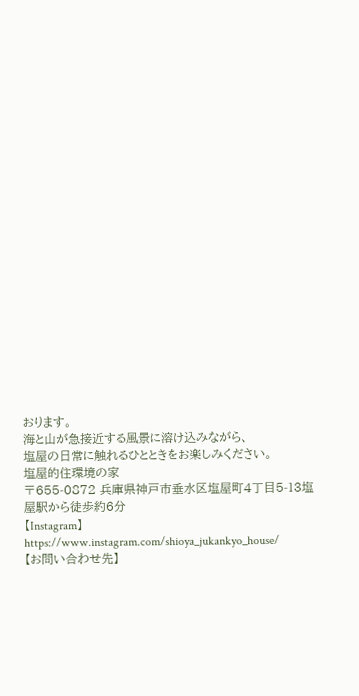おります。
海と山が急接近する風景に溶け込みながら、
塩屋の日常に触れるひとときをお楽しみください。
塩屋的住環境の家
〒655-0872 兵庫県神戸市垂水区塩屋町4丁目5-13塩屋駅から徒歩約6分
【Instagram】 https://www.instagram.com/shioya_jukankyo_house/
【お問い合わせ先】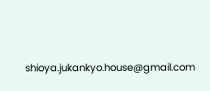shioya.jukankyo.house@gmail.com